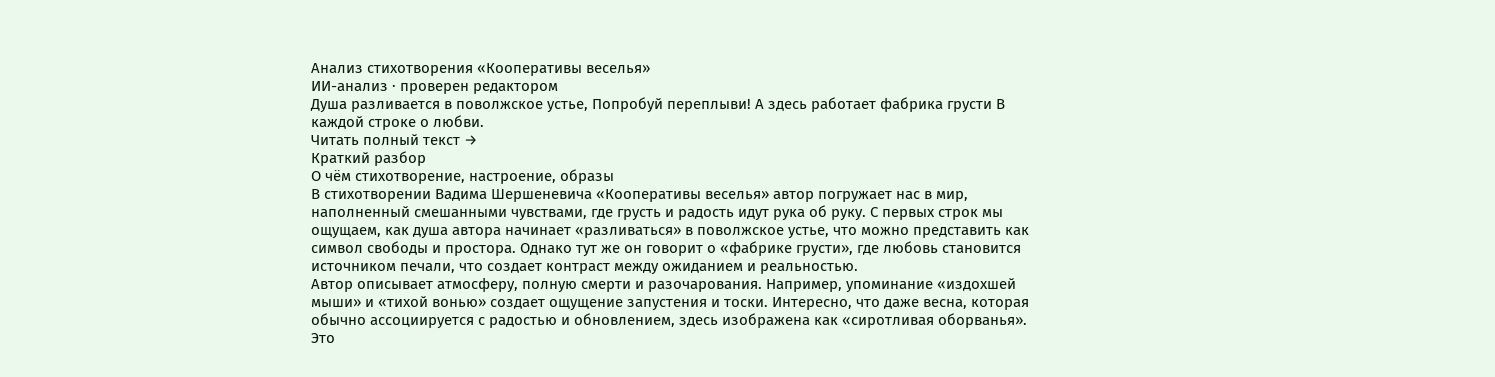Анализ стихотворения «Кооперативы веселья»
ИИ-анализ · проверен редактором
Душа разливается в поволжское устье, Попробуй переплыви! А здесь работает фабрика грусти В каждой строке о любви.
Читать полный текст →
Краткий разбор
О чём стихотворение, настроение, образы
В стихотворении Вадима Шершеневича «Кооперативы веселья» автор погружает нас в мир, наполненный смешанными чувствами, где грусть и радость идут рука об руку. С первых строк мы ощущаем, как душа автора начинает «разливаться» в поволжское устье, что можно представить как символ свободы и простора. Однако тут же он говорит о «фабрике грусти», где любовь становится источником печали, что создает контраст между ожиданием и реальностью.
Автор описывает атмосферу, полную смерти и разочарования. Например, упоминание «издохшей мыши» и «тихой вонью» создает ощущение запустения и тоски. Интересно, что даже весна, которая обычно ассоциируется с радостью и обновлением, здесь изображена как «сиротливая оборванья». Это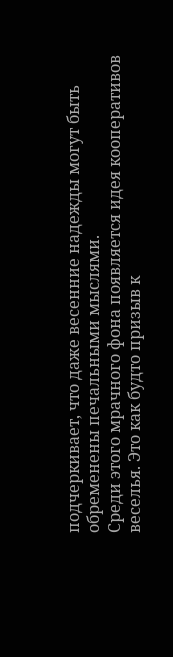подчеркивает, что даже весенние надежды могут быть обременены печальными мыслями.
Среди этого мрачного фона появляется идея кооперативов веселья. Это как будто призыв к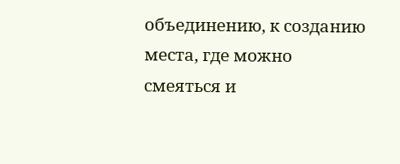объединению, к созданию места, где можно смеяться и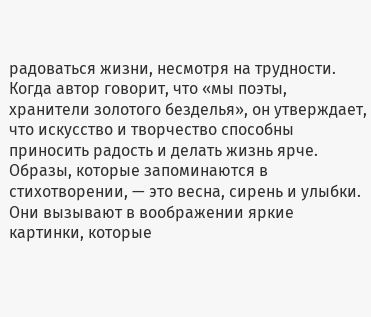радоваться жизни, несмотря на трудности. Когда автор говорит, что «мы поэты, хранители золотого безделья», он утверждает, что искусство и творчество способны приносить радость и делать жизнь ярче.
Образы, которые запоминаются в стихотворении, — это весна, сирень и улыбки. Они вызывают в воображении яркие картинки, которые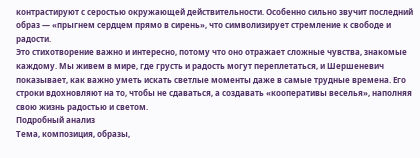контрастируют с серостью окружающей действительности. Особенно сильно звучит последний образ — «прыгнем сердцем прямо в сирень», что символизирует стремление к свободе и радости.
Это стихотворение важно и интересно, потому что оно отражает сложные чувства, знакомые каждому. Мы живем в мире, где грусть и радость могут переплетаться, и Шершеневич показывает, как важно уметь искать светлые моменты даже в самые трудные времена. Его строки вдохновляют на то, чтобы не сдаваться, а создавать «кооперативы веселья», наполняя свою жизнь радостью и светом.
Подробный анализ
Тема, композиция, образы,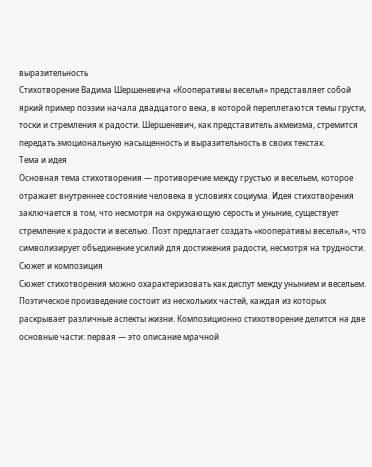выразительность
Стихотворение Вадима Шершеневича «Кооперативы веселья» представляет собой яркий пример поэзии начала двадцатого века, в которой переплетаются темы грусти, тоски и стремления к радости. Шершеневич, как представитель акмеизма, стремится передать эмоциональную насыщенность и выразительность в своих текстах.
Тема и идея
Основная тема стихотворения — противоречие между грустью и весельем, которое отражает внутреннее состояние человека в условиях социума. Идея стихотворения заключается в том, что несмотря на окружающую серость и уныние, существует стремление к радости и веселью. Поэт предлагает создать «кооперативы веселья», что символизирует объединение усилий для достижения радости, несмотря на трудности.
Сюжет и композиция
Сюжет стихотворения можно охарактеризовать как диспут между унынием и весельем. Поэтическое произведение состоит из нескольких частей, каждая из которых раскрывает различные аспекты жизни. Композиционно стихотворение делится на две основные части: первая — это описание мрачной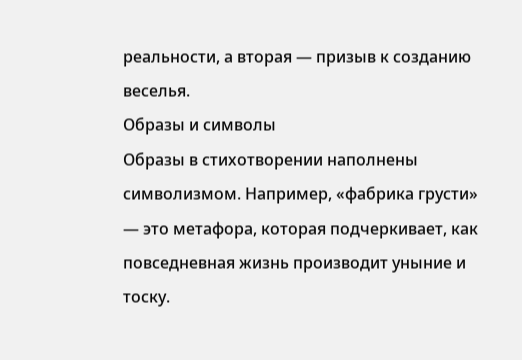реальности, а вторая — призыв к созданию веселья.
Образы и символы
Образы в стихотворении наполнены символизмом. Например, «фабрика грусти» — это метафора, которая подчеркивает, как повседневная жизнь производит уныние и тоску.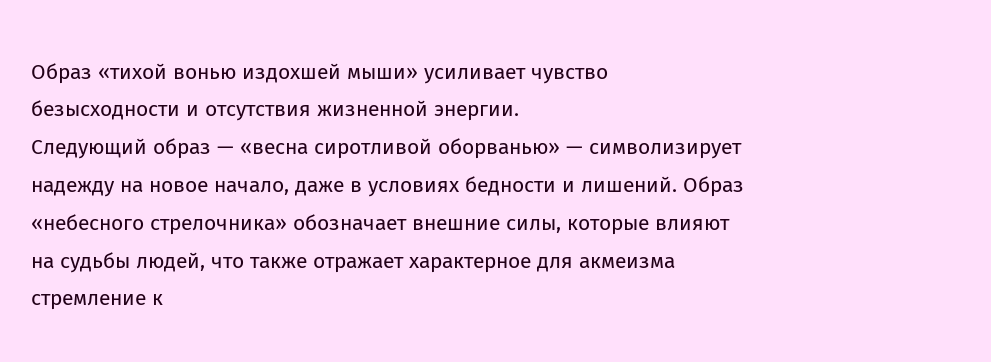Образ «тихой вонью издохшей мыши» усиливает чувство безысходности и отсутствия жизненной энергии.
Следующий образ — «весна сиротливой оборванью» — символизирует надежду на новое начало, даже в условиях бедности и лишений. Образ «небесного стрелочника» обозначает внешние силы, которые влияют на судьбы людей, что также отражает характерное для акмеизма стремление к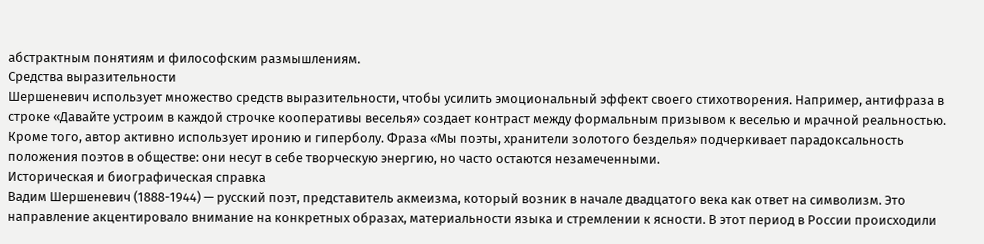абстрактным понятиям и философским размышлениям.
Средства выразительности
Шершеневич использует множество средств выразительности, чтобы усилить эмоциональный эффект своего стихотворения. Например, антифраза в строке «Давайте устроим в каждой строчке кооперативы веселья» создает контраст между формальным призывом к веселью и мрачной реальностью.
Кроме того, автор активно использует иронию и гиперболу. Фраза «Мы поэты, хранители золотого безделья» подчеркивает парадоксальность положения поэтов в обществе: они несут в себе творческую энергию, но часто остаются незамеченными.
Историческая и биографическая справка
Вадим Шершеневич (1888-1944) — русский поэт, представитель акмеизма, который возник в начале двадцатого века как ответ на символизм. Это направление акцентировало внимание на конкретных образах, материальности языка и стремлении к ясности. В этот период в России происходили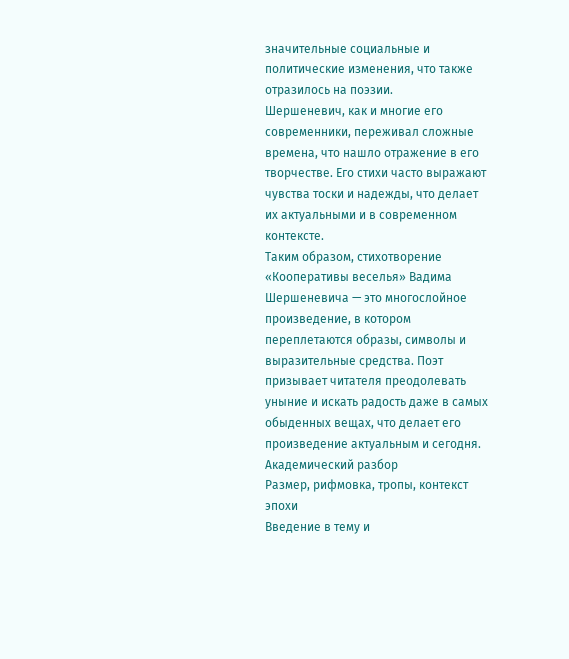значительные социальные и политические изменения, что также отразилось на поэзии.
Шершеневич, как и многие его современники, переживал сложные времена, что нашло отражение в его творчестве. Его стихи часто выражают чувства тоски и надежды, что делает их актуальными и в современном контексте.
Таким образом, стихотворение «Кооперативы веселья» Вадима Шершеневича — это многослойное произведение, в котором переплетаются образы, символы и выразительные средства. Поэт призывает читателя преодолевать уныние и искать радость даже в самых обыденных вещах, что делает его произведение актуальным и сегодня.
Академический разбор
Размер, рифмовка, тропы, контекст эпохи
Введение в тему и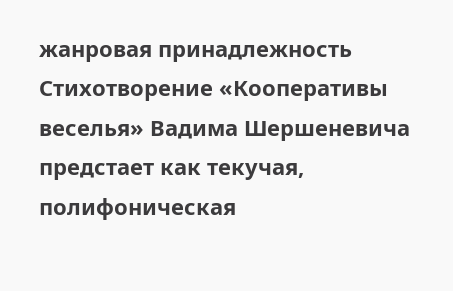жанровая принадлежность
Стихотворение «Кооперативы веселья» Вадима Шершеневича предстает как текучая, полифоническая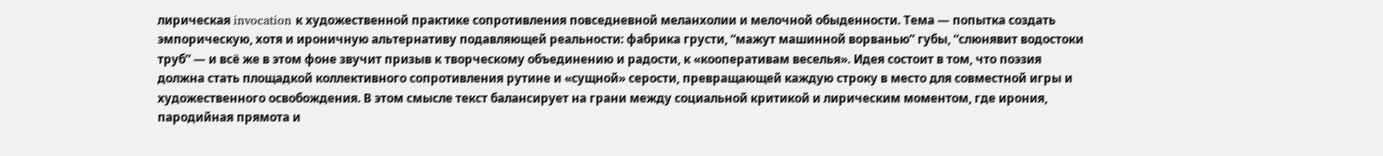лирическая invocation к художественной практике сопротивления повседневной меланхолии и мелочной обыденности. Тема — попытка создать эмпорическую, хотя и ироничную альтернативу подавляющей реальности: фабрика грусти, “мажут машинной ворванью” губы, “слюнявит водостоки труб” — и всё же в этом фоне звучит призыв к творческому объединению и радости, к «кооперативам веселья». Идея состоит в том, что поэзия должна стать площадкой коллективного сопротивления рутине и «сущной» серости, превращающей каждую строку в место для совместной игры и художественного освобождения. В этом смысле текст балансирует на грани между социальной критикой и лирическим моментом, где ирония, пародийная прямота и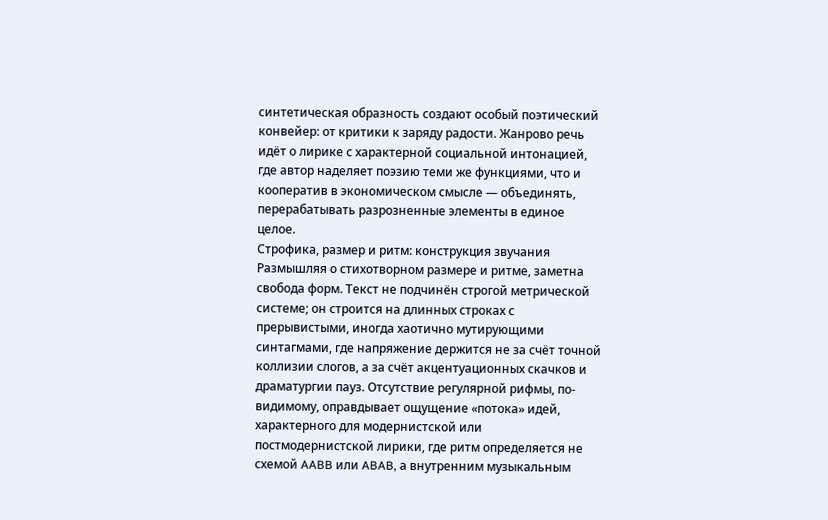синтетическая образность создают особый поэтический конвейер: от критики к заряду радости. Жанрово речь идёт о лирике с характерной социальной интонацией, где автор наделяет поэзию теми же функциями, что и кооператив в экономическом смысле — объединять, перерабатывать разрозненные элементы в единое целое.
Строфика, размер и ритм: конструкция звучания
Размышляя о стихотворном размере и ритме, заметна свобода форм. Текст не подчинён строгой метрической системе; он строится на длинных строках с прерывистыми, иногда хаотично мутирующими синтагмами, где напряжение держится не за счёт точной коллизии слогов, а за счёт акцентуационных скачков и драматургии пауз. Отсутствие регулярной рифмы, по-видимому, оправдывает ощущение «потока» идей, характерного для модернистской или постмодернистской лирики, где ритм определяется не схемой AABB или ABAB, а внутренним музыкальным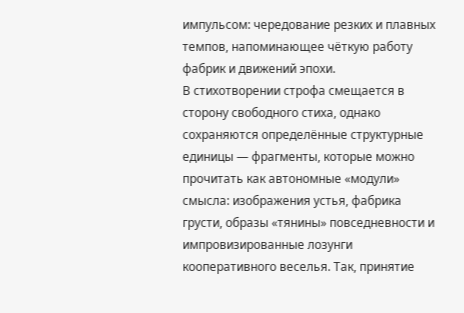импульсом: чередование резких и плавных темпов, напоминающее чёткую работу фабрик и движений эпохи.
В стихотворении строфа смещается в сторону свободного стиха, однако сохраняются определённые структурные единицы — фрагменты, которые можно прочитать как автономные «модули» смысла: изображения устья, фабрика грусти, образы «тянины» повседневности и импровизированные лозунги кооперативного веселья. Так, принятие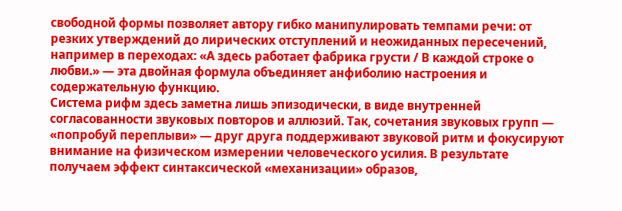свободной формы позволяет автору гибко манипулировать темпами речи: от резких утверждений до лирических отступлений и неожиданных пересечений, например в переходах: «А здесь работает фабрика грусти / В каждой строке о любви.» — эта двойная формула объединяет анфиболию настроения и содержательную функцию.
Система рифм здесь заметна лишь эпизодически, в виде внутренней согласованности звуковых повторов и аллюзий. Так, сочетания звуковых групп — «попробуй переплыви» — друг друга поддерживают звуковой ритм и фокусируют внимание на физическом измерении человеческого усилия. В результате получаем эффект синтаксической «механизации» образов,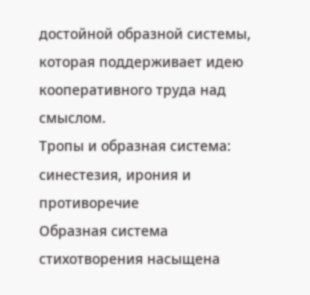достойной образной системы, которая поддерживает идею кооперативного труда над смыслом.
Тропы и образная система: синестезия, ирония и противоречие
Образная система стихотворения насыщена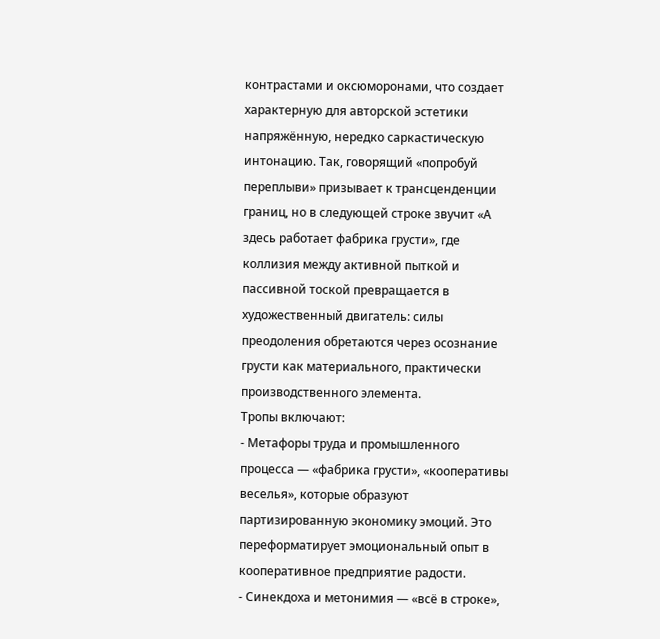контрастами и оксюморонами, что создает характерную для авторской эстетики напряжённую, нередко саркастическую интонацию. Так, говорящий «попробуй переплыви» призывает к трансценденции границ, но в следующей строке звучит «А здесь работает фабрика грусти», где коллизия между активной пыткой и пассивной тоской превращается в художественный двигатель: силы преодоления обретаются через осознание грусти как материального, практически производственного элемента.
Тропы включают:
- Метафоры труда и промышленного процесса — «фабрика грусти», «кооперативы веселья», которые образуют партизированную экономику эмоций. Это переформатирует эмоциональный опыт в кооперативное предприятие радости.
- Синекдоха и метонимия — «всё в строке»,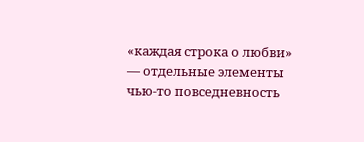«каждая строка о любви» — отдельные элементы чью-то повседневность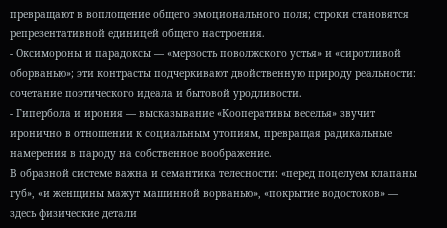превращают в воплощение общего эмоционального поля; строки становятся репрезентативной единицей общего настроения.
- Оксимороны и парадоксы — «мерзость поволжского устья» и «сиротливой оборванью»; эти контрасты подчеркивают двойственную природу реальности: сочетание поэтического идеала и бытовой уродливости.
- Гипербола и ирония — высказывание «Кооперативы веселья» звучит иронично в отношении к социальным утопиям, превращая радикальные намерения в пароду на собственное воображение.
В образной системе важна и семантика телесности: «перед поцелуем клапаны губ», «и женщины мажут машинной ворванью», «покрытие водостоков» — здесь физические детали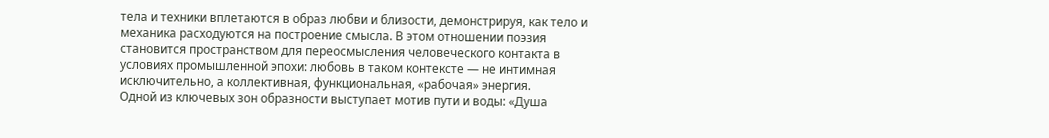тела и техники вплетаются в образ любви и близости, демонстрируя, как тело и механика расходуются на построение смысла. В этом отношении поэзия становится пространством для переосмысления человеческого контакта в условиях промышленной эпохи: любовь в таком контексте — не интимная исключительно, а коллективная, функциональная, «рабочая» энергия.
Одной из ключевых зон образности выступает мотив пути и воды: «Душа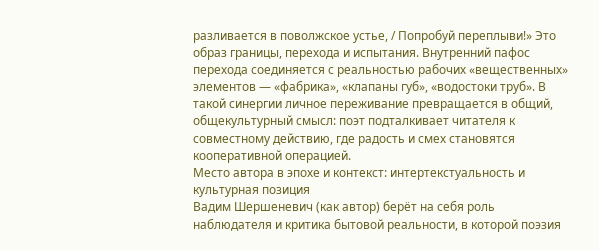разливается в поволжское устье, / Попробуй переплыви!» Это образ границы, перехода и испытания. Внутренний пафос перехода соединяется с реальностью рабочих «вещественных» элементов — «фабрика», «клапаны губ», «водостоки труб». В такой синергии личное переживание превращается в общий, общекультурный смысл: поэт подталкивает читателя к совместному действию, где радость и смех становятся кооперативной операцией.
Место автора в эпохе и контекст: интертекстуальность и культурная позиция
Вадим Шершеневич (как автор) берёт на себя роль наблюдателя и критика бытовой реальности, в которой поэзия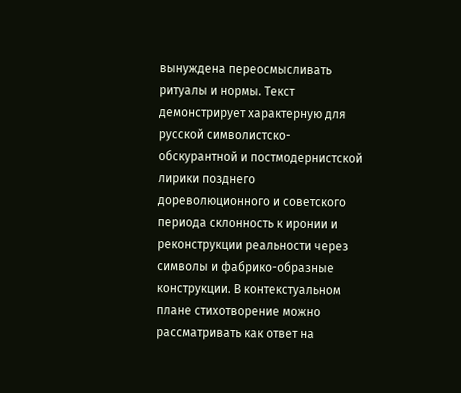вынуждена переосмысливать ритуалы и нормы. Текст демонстрирует характерную для русской символистско-обскурантной и постмодернистской лирики позднего дореволюционного и советского периода склонность к иронии и реконструкции реальности через символы и фабрико-образные конструкции. В контекстуальном плане стихотворение можно рассматривать как ответ на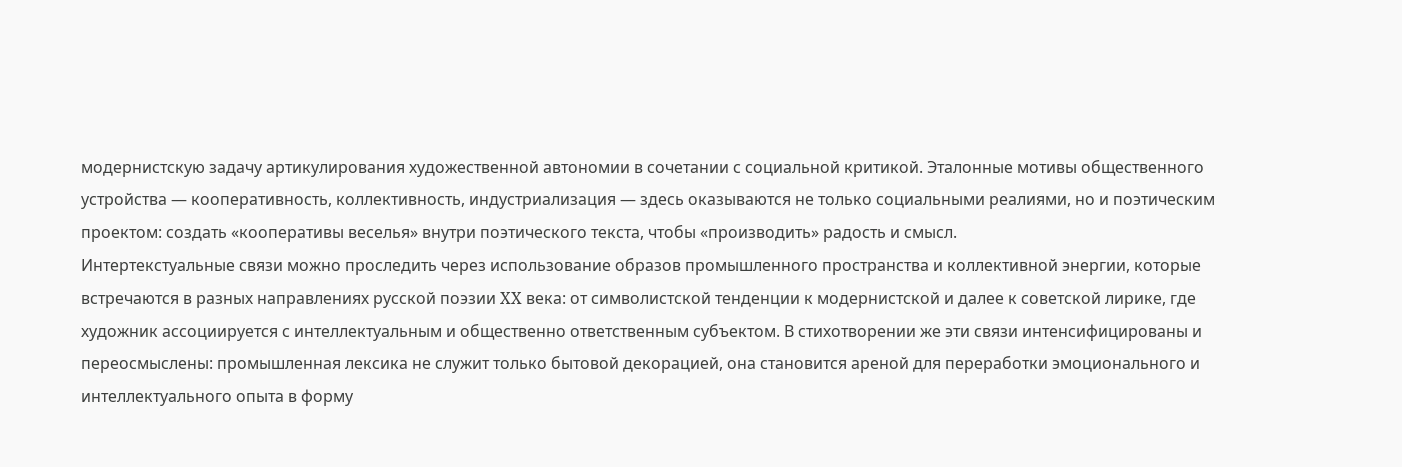модернистскую задачу артикулирования художественной автономии в сочетании с социальной критикой. Эталонные мотивы общественного устройства — кооперативность, коллективность, индустриализация — здесь оказываются не только социальными реалиями, но и поэтическим проектом: создать «кооперативы веселья» внутри поэтического текста, чтобы «производить» радость и смысл.
Интертекстуальные связи можно проследить через использование образов промышленного пространства и коллективной энергии, которые встречаются в разных направлениях русской поэзии XX века: от символистской тенденции к модернистской и далее к советской лирике, где художник ассоциируется с интеллектуальным и общественно ответственным субъектом. В стихотворении же эти связи интенсифицированы и переосмыслены: промышленная лексика не служит только бытовой декорацией, она становится ареной для переработки эмоционального и интеллектуального опыта в форму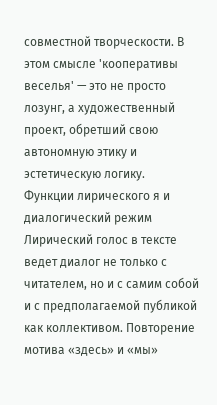совместной творческости. В этом смысле 'кооперативы веселья' — это не просто лозунг, а художественный проект, обретший свою автономную этику и эстетическую логику.
Функции лирического я и диалогический режим
Лирический голос в тексте ведет диалог не только с читателем, но и с самим собой и с предполагаемой публикой как коллективом. Повторение мотива «здесь» и «мы»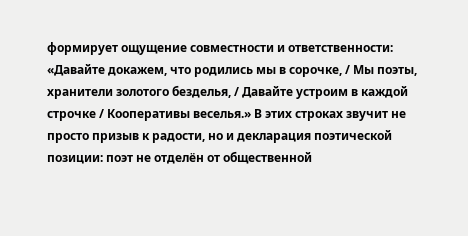формирует ощущение совместности и ответственности: «Давайте докажем, что родились мы в сорочке, / Мы поэты, хранители золотого безделья, / Давайте устроим в каждой строчке / Кооперативы веселья.» В этих строках звучит не просто призыв к радости, но и декларация поэтической позиции: поэт не отделён от общественной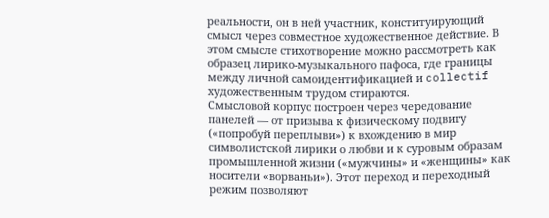реальности, он в ней участник, конституирующий смысл через совместное художественное действие. В этом смысле стихотворение можно рассмотреть как образец лирико-музыкального пафоса, где границы между личной самоидентификацией и collectif художественным трудом стираются.
Смысловой корпус построен через чередование панелей — от призыва к физическому подвигу («попробуй переплыви») к вхождению в мир символистской лирики о любви и к суровым образам промышленной жизни («мужчины» и «женщины» как носители «ворваньи»). Этот переход и переходный режим позволяют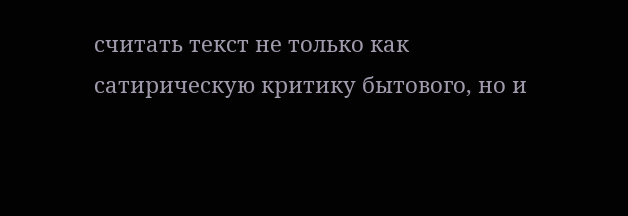считать текст не только как сатирическую критику бытового, но и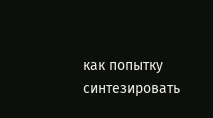как попытку синтезировать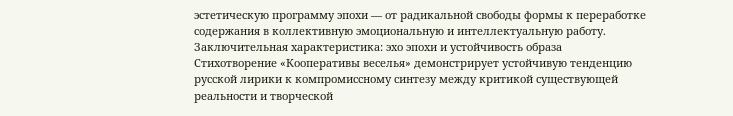эстетическую программу эпохи — от радикальной свободы формы к переработке содержания в коллективную эмоциональную и интеллектуальную работу.
Заключительная характеристика: эхо эпохи и устойчивость образа
Стихотворение «Кооперативы веселья» демонстрирует устойчивую тенденцию русской лирики к компромиссному синтезу между критикой существующей реальности и творческой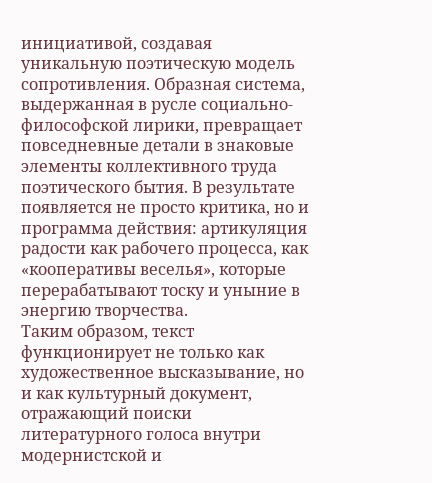инициативой, создавая уникальную поэтическую модель сопротивления. Образная система, выдержанная в русле социально-философской лирики, превращает повседневные детали в знаковые элементы коллективного труда поэтического бытия. В результате появляется не просто критика, но и программа действия: артикуляция радости как рабочего процесса, как «кооперативы веселья», которые перерабатывают тоску и уныние в энергию творчества.
Таким образом, текст функционирует не только как художественное высказывание, но и как культурный документ, отражающий поиски литературного голоса внутри модернистской и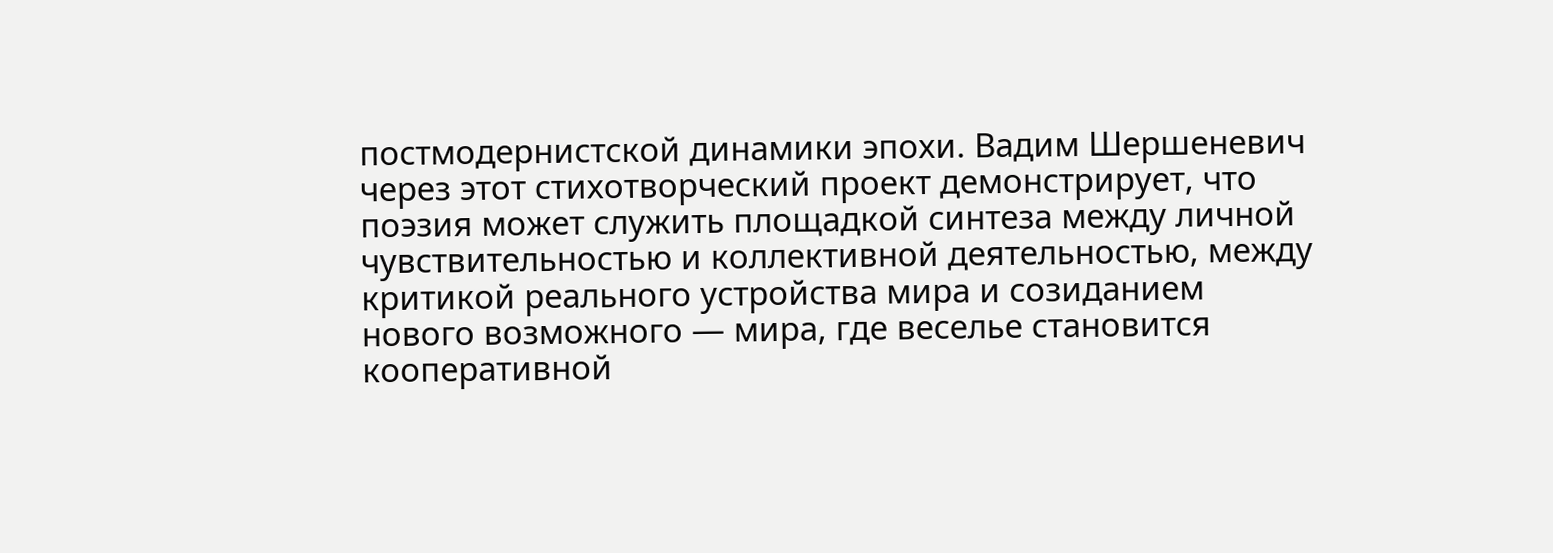постмодернистской динамики эпохи. Вадим Шершеневич через этот стихотворческий проект демонстрирует, что поэзия может служить площадкой синтеза между личной чувствительностью и коллективной деятельностью, между критикой реального устройства мира и созиданием нового возможного — мира, где веселье становится кооперативной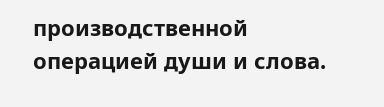производственной операцией души и слова.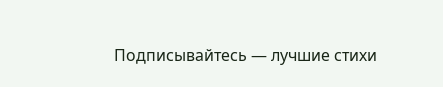Подписывайтесь — лучшие стихи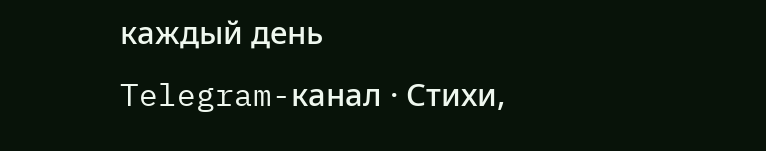каждый день
Telegram-канал · Стихи,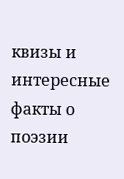квизы и интересные факты о поэзии